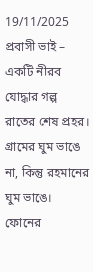19/11/2025
প্রবাসী ভাই – একটি নীরব যোদ্ধার গল্প
রাতের শেষ প্রহর। গ্রামের ঘুম ভাঙে না, কিন্তু রহমানের ঘুম ভাঙে। ফোনের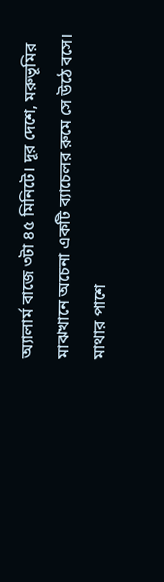অ্যালার্ম বাজে ৩টা ৪৫ মিনিটে। দূর দেশে, মরুভূমির মাঝখানে অচেনা একটি ব্যাচেলর রুমে সে উঠে বসে। মাথার পাশে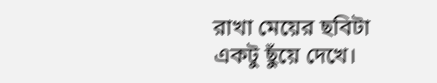রাখা মেয়ের ছবিটা একটু ছুঁয়ে দেখে।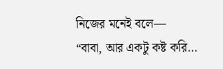নিজের মনেই বলে—
“বাবা, আর একটু কষ্ট করি…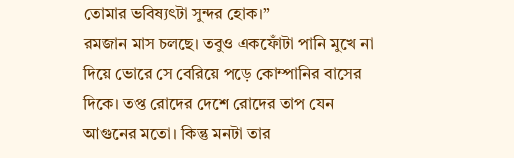তোমার ভবিষ্যৎটা সুন্দর হোক।”
রমজান মাস চলছে। তবুও একফোঁটা পানি মুখে না দিয়ে ভোরে সে বেরিয়ে পড়ে কোম্পানির বাসের দিকে। তপ্ত রোদের দেশে রোদের তাপ যেন আগুনের মতো। কিন্তু মনটা তার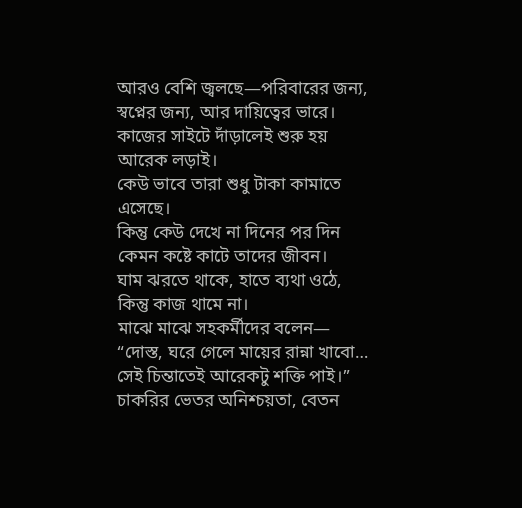আরও বেশি জ্বলছে—পরিবারের জন্য, স্বপ্নের জন্য, আর দায়িত্বের ভারে।
কাজের সাইটে দাঁড়ালেই শুরু হয় আরেক লড়াই।
কেউ ভাবে তারা শুধু টাকা কামাতে এসেছে।
কিন্তু কেউ দেখে না দিনের পর দিন কেমন কষ্টে কাটে তাদের জীবন।
ঘাম ঝরতে থাকে, হাতে ব্যথা ওঠে, কিন্তু কাজ থামে না।
মাঝে মাঝে সহকর্মীদের বলেন—
“দোস্ত, ঘরে গেলে মায়ের রান্না খাবো… সেই চিন্তাতেই আরেকটু শক্তি পাই।”
চাকরির ভেতর অনিশ্চয়তা, বেতন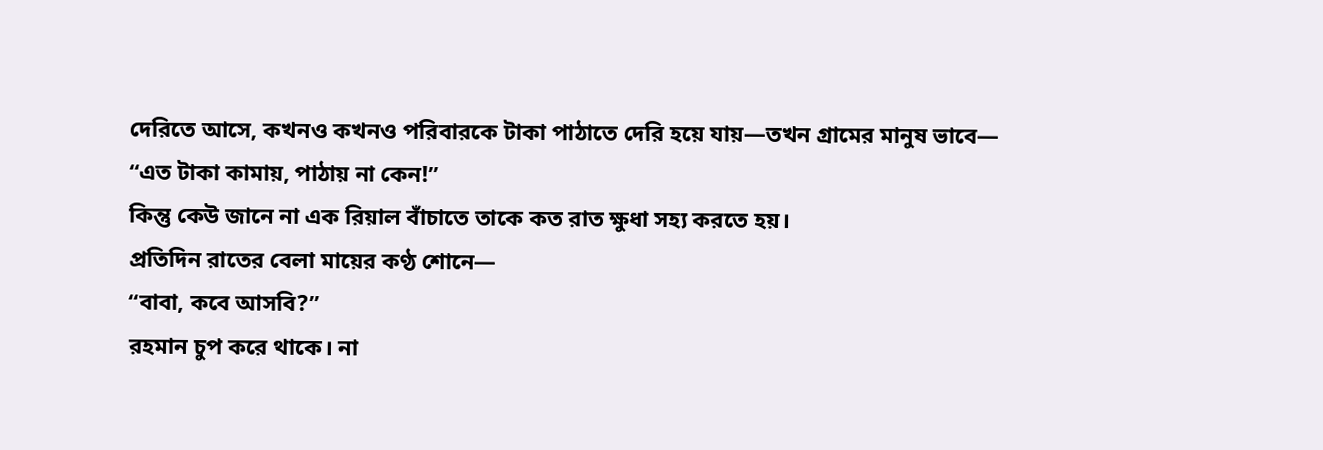দেরিতে আসে, কখনও কখনও পরিবারকে টাকা পাঠাতে দেরি হয়ে যায়—তখন গ্রামের মানুষ ভাবে—
“এত টাকা কামায়, পাঠায় না কেন!”
কিন্তু কেউ জানে না এক রিয়াল বাঁচাতে তাকে কত রাত ক্ষুধা সহ্য করতে হয়।
প্রতিদিন রাতের বেলা মায়ের কণ্ঠ শোনে—
“বাবা, কবে আসবি?”
রহমান চুপ করে থাকে। না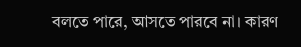বলতে পারে, আসতে পারবে না। কারণ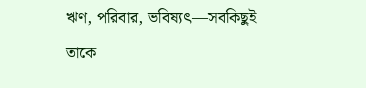ঋণ, পরিবার, ভবিষ্যৎ—সবকিছুই তাকে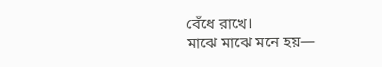বেঁধে রাখে।
মাঝে মাঝে মনে হয়—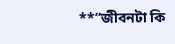**“জীবনটা কি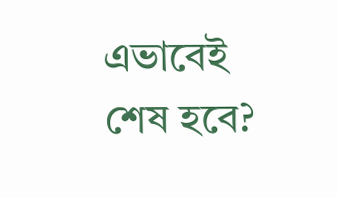এভাবেই শেষ হবে?